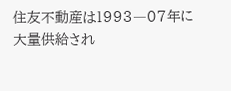住友不動産は1993―07年に大量供給され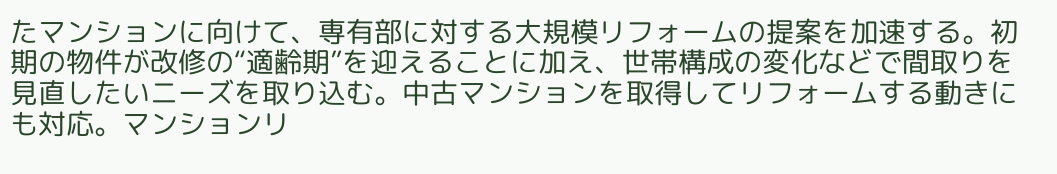たマンションに向けて、専有部に対する大規模リフォームの提案を加速する。初期の物件が改修の“適齢期”を迎えることに加え、世帯構成の変化などで間取りを見直したいニーズを取り込む。中古マンションを取得してリフォームする動きにも対応。マンションリ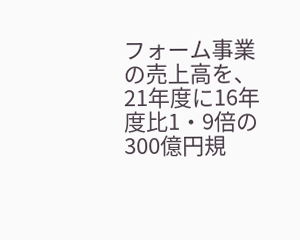フォーム事業の売上高を、21年度に16年度比1・9倍の300億円規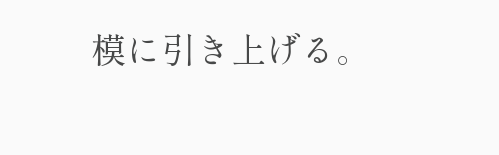模に引き上げる。